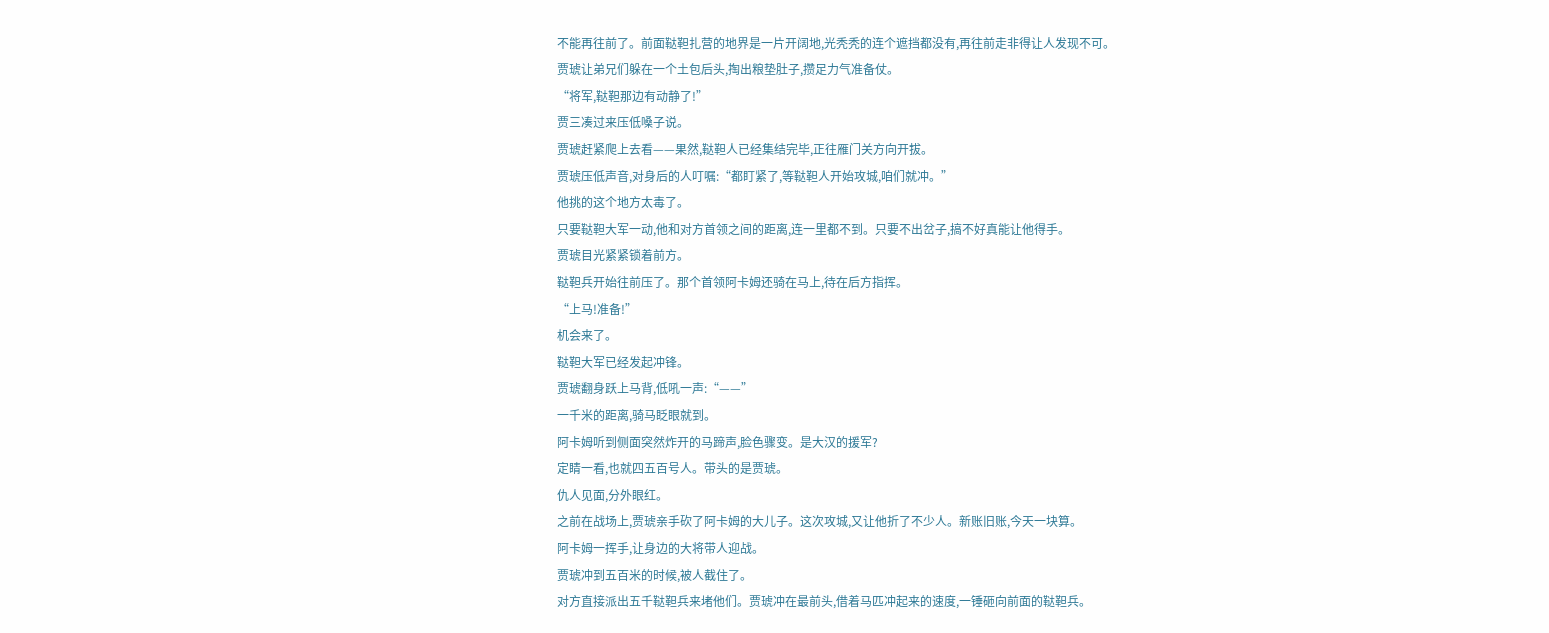不能再往前了。前面鞑靼扎营的地界是一片开阔地,光秃秃的连个遮挡都没有,再往前走非得让人发现不可。
贾琥让弟兄们躲在一个土包后头,掏出粮垫肚子,攒足力气准备仗。
“将军,鞑靼那边有动静了!”
贾三凑过来压低嗓子说。
贾琥赶紧爬上去看——果然,鞑靼人已经集结完毕,正往雁门关方向开拔。
贾琥压低声音,对身后的人叮嘱:“都盯紧了,等鞑靼人开始攻城,咱们就冲。”
他挑的这个地方太毒了。
只要鞑靼大军一动,他和对方首领之间的距离,连一里都不到。只要不出岔子,搞不好真能让他得手。
贾琥目光紧紧锁着前方。
鞑靼兵开始往前压了。那个首领阿卡姆还骑在马上,待在后方指挥。
“上马!准备!”
机会来了。
鞑靼大军已经发起冲锋。
贾琥翻身跃上马背,低吼一声:“——”
一千米的距离,骑马眨眼就到。
阿卡姆听到侧面突然炸开的马蹄声,脸色骤变。是大汉的援军?
定睛一看,也就四五百号人。带头的是贾琥。
仇人见面,分外眼红。
之前在战场上,贾琥亲手砍了阿卡姆的大儿子。这次攻城,又让他折了不少人。新账旧账,今天一块算。
阿卡姆一挥手,让身边的大将带人迎战。
贾琥冲到五百米的时候,被人截住了。
对方直接派出五千鞑靼兵来堵他们。贾琥冲在最前头,借着马匹冲起来的速度,一锤砸向前面的鞑靼兵。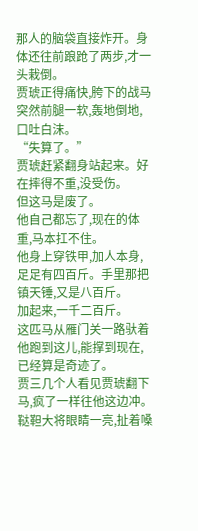那人的脑袋直接炸开。身体还往前踉跄了两步,才一头栽倒。
贾琥正得痛快,胯下的战马突然前腿一软,轰地倒地,口吐白沫。
“失算了。”
贾琥赶紧翻身站起来。好在摔得不重,没受伤。
但这马是废了。
他自己都忘了,现在的体重,马本扛不住。
他身上穿铁甲,加人本身,足足有四百斤。手里那把镇天锤,又是八百斤。
加起来,一千二百斤。
这匹马从雁门关一路驮着他跑到这儿,能撑到现在,已经算是奇迹了。
贾三几个人看见贾琥翻下马,疯了一样往他这边冲。
鞑靼大将眼睛一亮,扯着嗓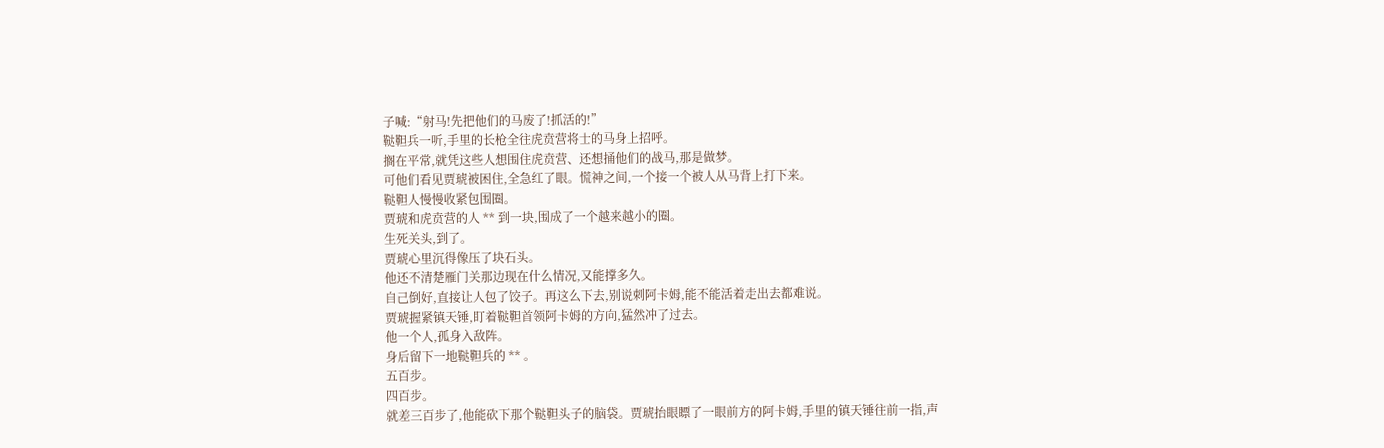子喊:“射马!先把他们的马废了!抓活的!”
鞑靼兵一听,手里的长枪全往虎贲营将士的马身上招呼。
搁在平常,就凭这些人想围住虎贲营、还想捅他们的战马,那是做梦。
可他们看见贾琥被困住,全急红了眼。慌神之间,一个接一个被人从马背上打下来。
鞑靼人慢慢收紧包围圈。
贾琥和虎贲营的人 ** 到一块,围成了一个越来越小的圈。
生死关头,到了。
贾琥心里沉得像压了块石头。
他还不清楚雁门关那边现在什么情况,又能撑多久。
自己倒好,直接让人包了饺子。再这么下去,别说刺阿卡姆,能不能活着走出去都难说。
贾琥握紧镇天锤,盯着鞑靼首领阿卡姆的方向,猛然冲了过去。
他一个人,孤身入敌阵。
身后留下一地鞑靼兵的 ** 。
五百步。
四百步。
就差三百步了,他能砍下那个鞑靼头子的脑袋。贾琥抬眼瞟了一眼前方的阿卡姆,手里的镇天锤往前一指,声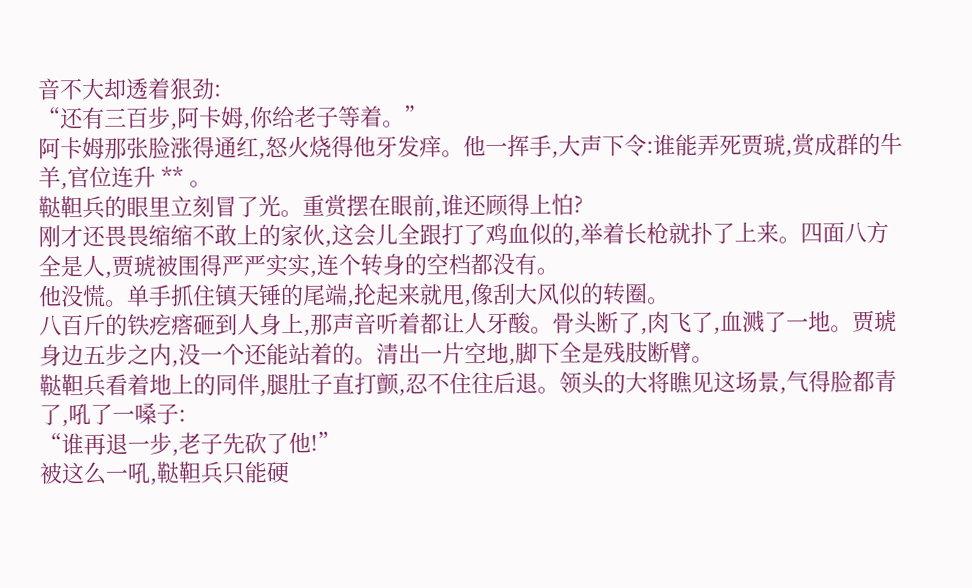音不大却透着狠劲:
“还有三百步,阿卡姆,你给老子等着。”
阿卡姆那张脸涨得通红,怒火烧得他牙发痒。他一挥手,大声下令:谁能弄死贾琥,赏成群的牛羊,官位连升 ** 。
鞑靼兵的眼里立刻冒了光。重赏摆在眼前,谁还顾得上怕?
刚才还畏畏缩缩不敢上的家伙,这会儿全跟打了鸡血似的,举着长枪就扑了上来。四面八方全是人,贾琥被围得严严实实,连个转身的空档都没有。
他没慌。单手抓住镇天锤的尾端,抡起来就甩,像刮大风似的转圈。
八百斤的铁疙瘩砸到人身上,那声音听着都让人牙酸。骨头断了,肉飞了,血溅了一地。贾琥身边五步之内,没一个还能站着的。清出一片空地,脚下全是残肢断臂。
鞑靼兵看着地上的同伴,腿肚子直打颤,忍不住往后退。领头的大将瞧见这场景,气得脸都青了,吼了一嗓子:
“谁再退一步,老子先砍了他!”
被这么一吼,鞑靼兵只能硬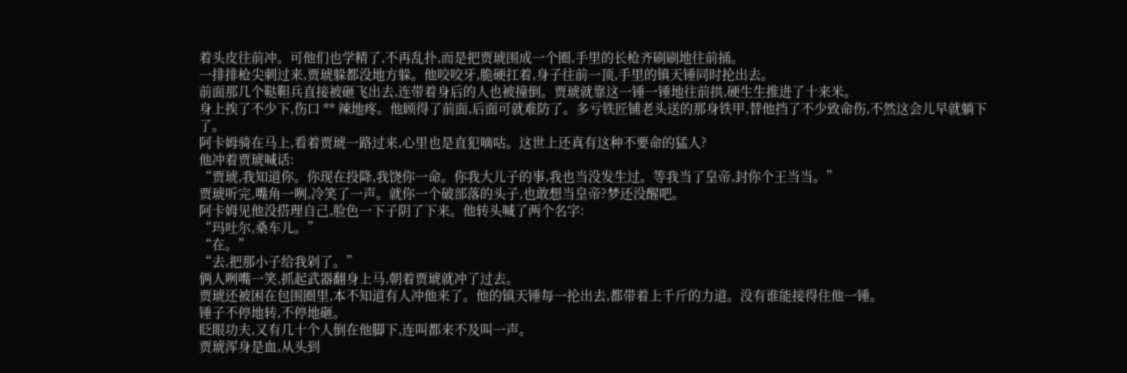着头皮往前冲。可他们也学精了,不再乱扑,而是把贾琥围成一个圈,手里的长枪齐刷刷地往前捅。
一排排枪尖刺过来,贾琥躲都没地方躲。他咬咬牙,脆硬扛着,身子往前一顶,手里的镇天锤同时抡出去。
前面那几个鞑靼兵直接被砸飞出去,连带着身后的人也被撞倒。贾琥就靠这一锤一锤地往前拱,硬生生推进了十来米。
身上挨了不少下,伤口 ** 辣地疼。他顾得了前面,后面可就难防了。多亏铁匠铺老头送的那身铁甲,替他挡了不少致命伤,不然这会儿早就躺下了。
阿卡姆骑在马上,看着贾琥一路过来,心里也是直犯嘀咕。这世上还真有这种不要命的猛人?
他冲着贾琥喊话:
“贾琥,我知道你。你现在投降,我饶你一命。你我大儿子的事,我也当没发生过。等我当了皇帝,封你个王当当。”
贾琥听完,嘴角一咧,冷笑了一声。就你一个破部落的头子,也敢想当皇帝?梦还没醒吧。
阿卡姆见他没搭理自己,脸色一下子阴了下来。他转头喊了两个名字:
“玛吐尔,桑车儿。”
“在。”
“去,把那小子给我剁了。”
俩人咧嘴一笑,抓起武器翻身上马,朝着贾琥就冲了过去。
贾琥还被困在包围圈里,本不知道有人冲他来了。他的镇天锤每一抡出去,都带着上千斤的力道。没有谁能接得住他一锤。
锤子不停地转,不停地砸。
眨眼功夫,又有几十个人倒在他脚下,连叫都来不及叫一声。
贾琥浑身是血,从头到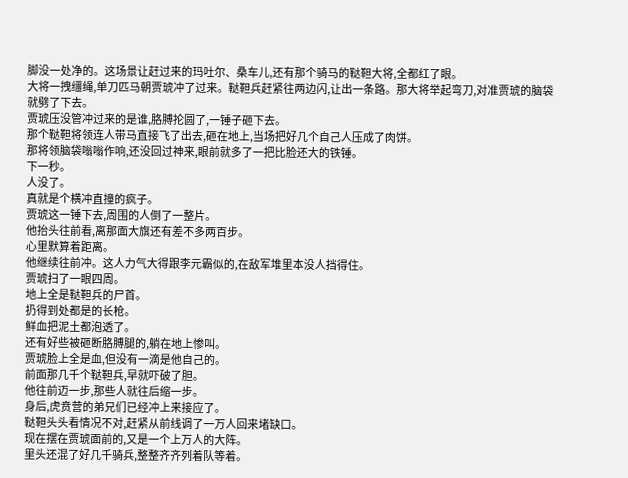脚没一处净的。这场景让赶过来的玛吐尔、桑车儿,还有那个骑马的鞑靼大将,全都红了眼。
大将一拽缰绳,单刀匹马朝贾琥冲了过来。鞑靼兵赶紧往两边闪,让出一条路。那大将举起弯刀,对准贾琥的脑袋就劈了下去。
贾琥压没管冲过来的是谁,胳膊抡圆了,一锤子砸下去。
那个鞑靼将领连人带马直接飞了出去,砸在地上,当场把好几个自己人压成了肉饼。
那将领脑袋嗡嗡作响,还没回过神来,眼前就多了一把比脸还大的铁锤。
下一秒。
人没了。
真就是个横冲直撞的疯子。
贾琥这一锤下去,周围的人倒了一整片。
他抬头往前看,离那面大旗还有差不多两百步。
心里默算着距离。
他继续往前冲。这人力气大得跟李元霸似的,在敌军堆里本没人挡得住。
贾琥扫了一眼四周。
地上全是鞑靼兵的尸首。
扔得到处都是的长枪。
鲜血把泥土都泡透了。
还有好些被砸断胳膊腿的,躺在地上惨叫。
贾琥脸上全是血,但没有一滴是他自己的。
前面那几千个鞑靼兵,早就吓破了胆。
他往前迈一步,那些人就往后缩一步。
身后,虎贲营的弟兄们已经冲上来接应了。
鞑靼头头看情况不对,赶紧从前线调了一万人回来堵缺口。
现在摆在贾琥面前的,又是一个上万人的大阵。
里头还混了好几千骑兵,整整齐齐列着队等着。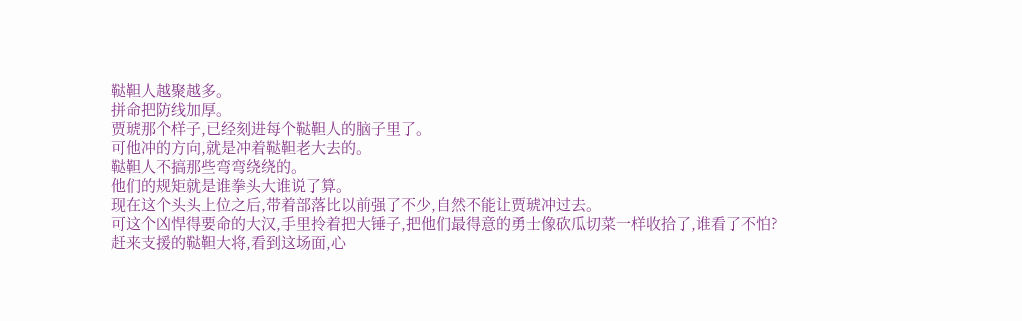鞑靼人越聚越多。
拼命把防线加厚。
贾琥那个样子,已经刻进每个鞑靼人的脑子里了。
可他冲的方向,就是冲着鞑靼老大去的。
鞑靼人不搞那些弯弯绕绕的。
他们的规矩就是谁拳头大谁说了算。
现在这个头头上位之后,带着部落比以前强了不少,自然不能让贾琥冲过去。
可这个凶悍得要命的大汉,手里拎着把大锤子,把他们最得意的勇士像砍瓜切菜一样收拾了,谁看了不怕?
赶来支援的鞑靼大将,看到这场面,心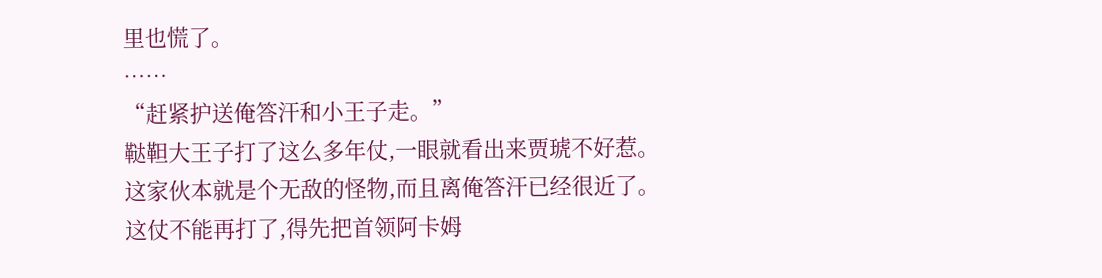里也慌了。
……
“赶紧护送俺答汗和小王子走。”
鞑靼大王子打了这么多年仗,一眼就看出来贾琥不好惹。
这家伙本就是个无敌的怪物,而且离俺答汗已经很近了。
这仗不能再打了,得先把首领阿卡姆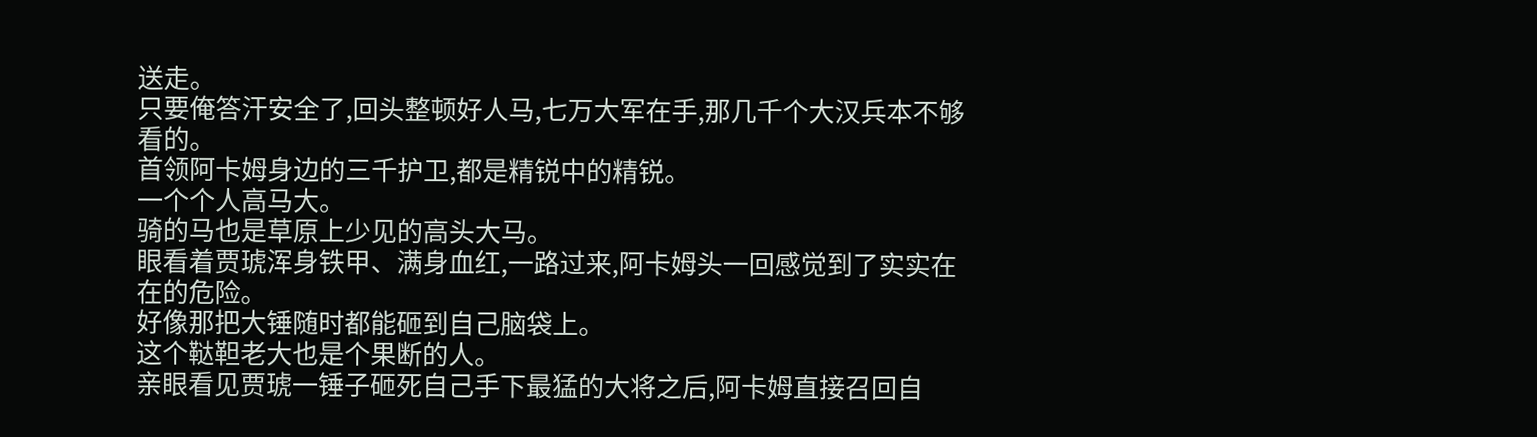送走。
只要俺答汗安全了,回头整顿好人马,七万大军在手,那几千个大汉兵本不够看的。
首领阿卡姆身边的三千护卫,都是精锐中的精锐。
一个个人高马大。
骑的马也是草原上少见的高头大马。
眼看着贾琥浑身铁甲、满身血红,一路过来,阿卡姆头一回感觉到了实实在在的危险。
好像那把大锤随时都能砸到自己脑袋上。
这个鞑靼老大也是个果断的人。
亲眼看见贾琥一锤子砸死自己手下最猛的大将之后,阿卡姆直接召回自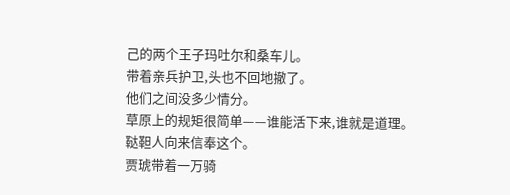己的两个王子玛吐尔和桑车儿。
带着亲兵护卫,头也不回地撤了。
他们之间没多少情分。
草原上的规矩很简单——谁能活下来,谁就是道理。
鞑靼人向来信奉这个。
贾琥带着一万骑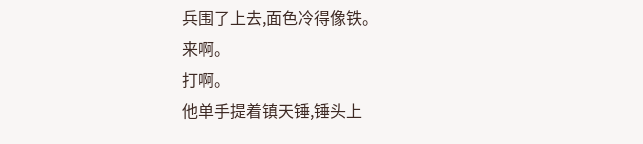兵围了上去,面色冷得像铁。
来啊。
打啊。
他单手提着镇天锤,锤头上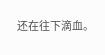还在往下滴血。